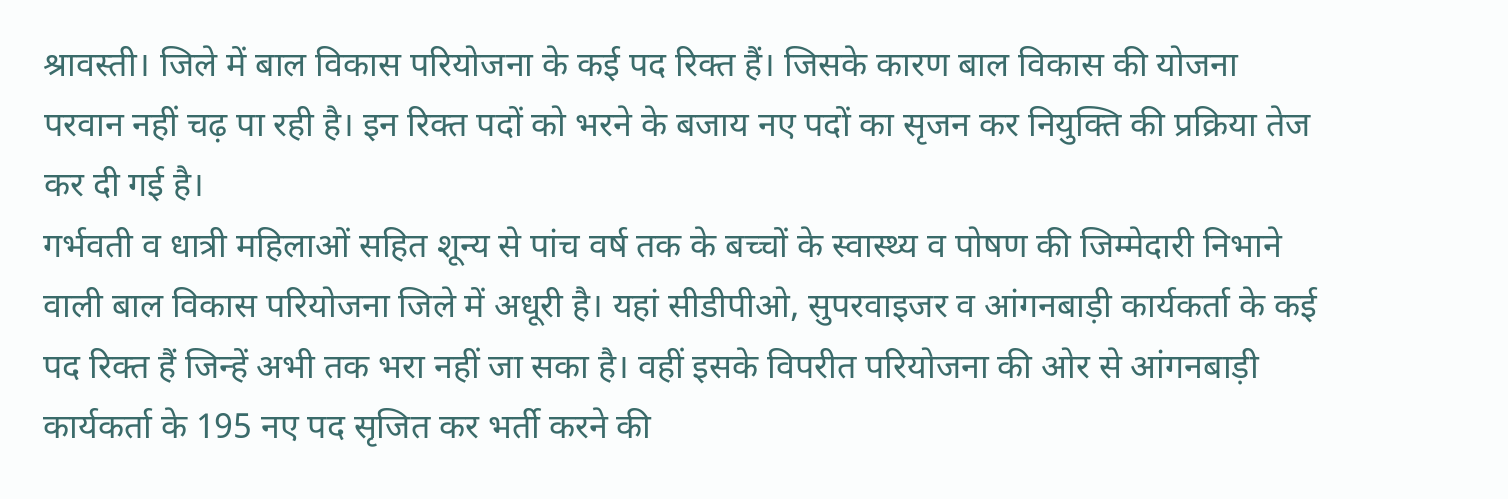श्रावस्ती। जिले में बाल विकास परियोजना के कई पद रिक्त हैं। जिसके कारण बाल विकास की योजना परवान नहीं चढ़ पा रही है। इन रिक्त पदों को भरने के बजाय नए पदों का सृजन कर नियुक्ति की प्रक्रिया तेज कर दी गई है।
गर्भवती व धात्री महिलाओं सहित शून्य से पांच वर्ष तक के बच्चों के स्वास्थ्य व पोषण की जिम्मेदारी निभाने वाली बाल विकास परियोजना जिले में अधूरी है। यहां सीडीपीओ, सुपरवाइजर व आंगनबाड़ी कार्यकर्ता के कई पद रिक्त हैं जिन्हें अभी तक भरा नहीं जा सका है। वहीं इसके विपरीत परियोजना की ओर से आंगनबाड़ी कार्यकर्ता के 195 नए पद सृजित कर भर्ती करने की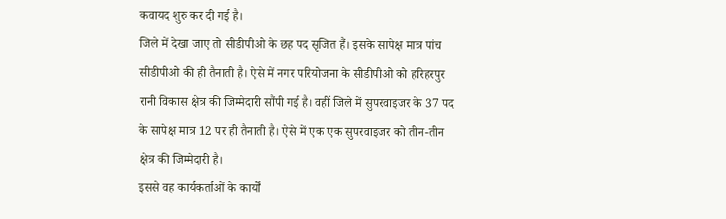कवायद शुरु कर दी गई है।
जिले में देखा जाए तो सीडीपीओ के छह पद सृजित हैं। इसके सापेक्ष मात्र पांच सीडीपीओ की ही तैनाती है। ऐसे में नगर परियोजना के सीडीपीओ को हरिहरपुर रानी विकास क्षेत्र की जिम्मेदारी सौंपी गई है। वहीं जिले में सुपरवाइजर के 37 पद के सापेक्ष मात्र 12 पर ही तैनाती है। ऐसे में एक एक सुपरवाइजर को तीन-तीन क्षेत्र की जिम्मेदारी है।
इससे वह कार्यकर्ताओं के कार्यों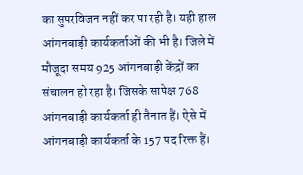का सुपरविजन नहीं कर पा रही है। यही हाल आंगनबाड़ी कार्यकर्ताओं की भी है। जिले में मौजूदा समय 925 आंगनबाड़ी केंद्रों का संचालन हो रहा है। जिसके सापेक्ष 768 आंगनबाड़ी कार्यकर्ता ही तैनात हैं। ऐसे में आंगनबाड़ी कार्यकर्ता के 157 पद रिक्त हैं।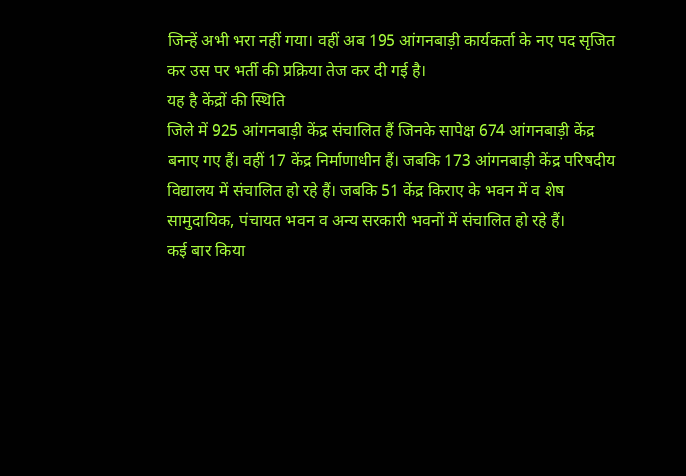जिन्हें अभी भरा नहीं गया। वहीं अब 195 आंगनबाड़ी कार्यकर्ता के नए पद सृजित कर उस पर भर्ती की प्रक्रिया तेज कर दी गई है।
यह है केंद्रों की स्थिति
जिले में 925 आंगनबाड़ी केंद्र संचालित हैं जिनके सापेक्ष 674 आंगनबाड़ी केंद्र बनाए गए हैं। वहीं 17 केंद्र निर्माणाधीन हैं। जबकि 173 आंगनबाड़ी केंद्र परिषदीय विद्यालय में संचालित हो रहे हैं। जबकि 51 केंद्र किराए के भवन में व शेष सामुदायिक, पंचायत भवन व अन्य सरकारी भवनों में संचालित हो रहे हैं।
कई बार किया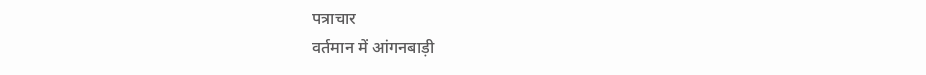पत्राचार
वर्तमान में आंगनबाड़ी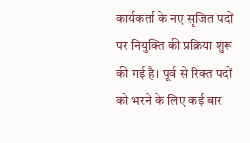कार्यकर्ता के नए सृजित पदों पर नियुक्ति की प्रक्रिया शुरू की गई है। पूर्व से रिक्त पदों को भरने के लिए कई बार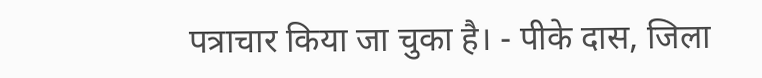पत्राचार किया जा चुका है। - पीके दास, जिला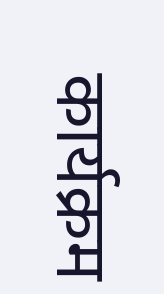कार्यक्रम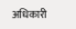अधिकारी